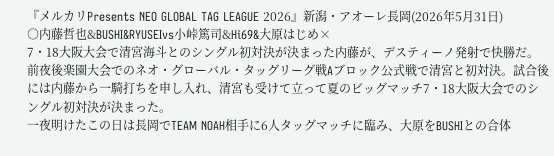『メルカリPresents NEO GLOBAL TAG LEAGUE 2026』新潟・アオーレ長岡(2026年5月31日)
○内藤哲也&BUSHI&RYUSEIvs小峠篤司&Hi69&大原はじめ×
7・18大阪大会で清宮海斗とのシングル初対決が決まった内藤が、デスティーノ発射で快勝だ。
前夜後楽園大会でのネオ・グローバル・タッグリーグ戦Aブロック公式戦で清宮と初対決。試合後には内藤から一騎打ちを申し入れ、清宮も受けて立って夏のビッグマッチ7・18大阪大会でのシングル初対決が決まった。
一夜明けたこの日は長岡でTEAM NOAH相手に6人タッグマッチに臨み、大原をBUSHIとの合体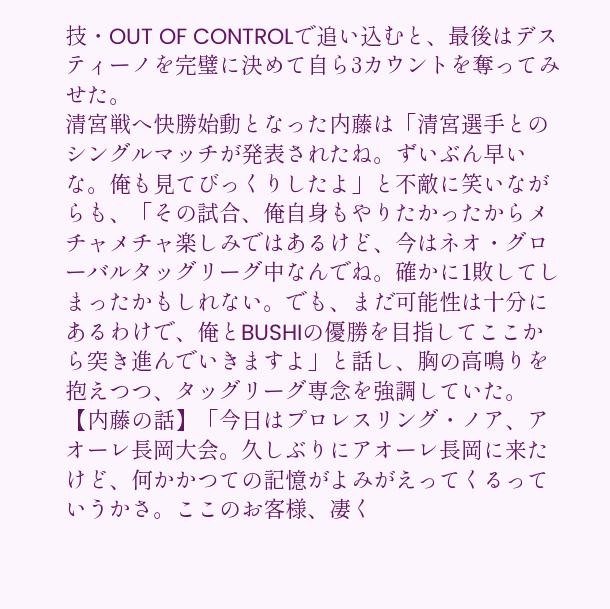技・OUT OF CONTROLで追い込むと、最後はデスティーノを完璧に決めて自ら3カウントを奪ってみせた。
清宮戦へ快勝始動となった内藤は「清宮選手とのシングルマッチが発表されたね。ずいぶん早いな。俺も見てびっくりしたよ」と不敵に笑いながらも、「その試合、俺自身もやりたかったからメチャメチャ楽しみではあるけど、今はネオ・グローバルタッグリーグ中なんでね。確かに1敗してしまったかもしれない。でも、まだ可能性は十分にあるわけで、俺とBUSHIの優勝を目指してここから突き進んでいきますよ」と話し、胸の高鳴りを抱えつつ、タッグリーグ専念を強調していた。
【内藤の話】「今日はプロレスリング・ノア、アオーレ長岡大会。久しぶりにアオーレ長岡に来たけど、何かかつての記憶がよみがえってくるっていうかさ。ここのお客様、凄く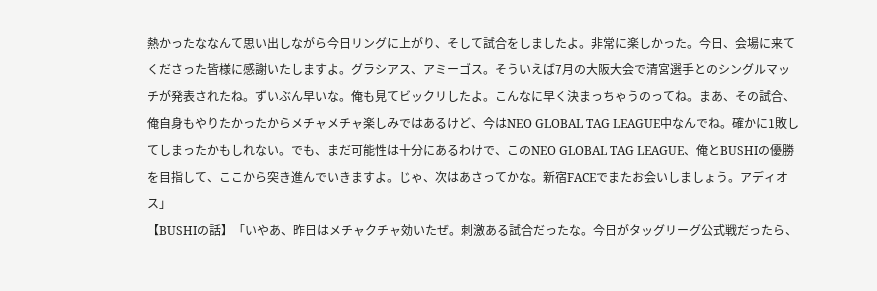熱かったななんて思い出しながら今日リングに上がり、そして試合をしましたよ。非常に楽しかった。今日、会場に来てくださった皆様に感謝いたしますよ。グラシアス、アミーゴス。そういえば7月の大阪大会で清宮選手とのシングルマッチが発表されたね。ずいぶん早いな。俺も見てビックリしたよ。こんなに早く決まっちゃうのってね。まあ、その試合、俺自身もやりたかったからメチャメチャ楽しみではあるけど、今はNEO GLOBAL TAG LEAGUE中なんでね。確かに1敗してしまったかもしれない。でも、まだ可能性は十分にあるわけで、このNEO GLOBAL TAG LEAGUE、俺とBUSHIの優勝を目指して、ここから突き進んでいきますよ。じゃ、次はあさってかな。新宿FACEでまたお会いしましょう。アディオス」
【BUSHIの話】「いやあ、昨日はメチャクチャ効いたぜ。刺激ある試合だったな。今日がタッグリーグ公式戦だったら、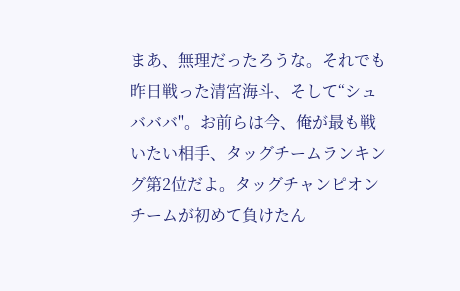まあ、無理だったろうな。それでも昨日戦った清宮海斗、そして“シュバババ"。お前らは今、俺が最も戦いたい相手、タッグチームランキング第2位だよ。タッグチャンピオンチームが初めて負けたん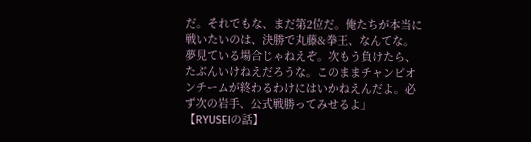だ。それでもな、まだ第2位だ。俺たちが本当に戦いたいのは、決勝で丸藤&拳王、なんてな。夢見ている場合じゃねえぞ。次もう負けたら、たぶんいけねえだろうな。このままチャンピオンチームが終わるわけにはいかねえんだよ。必ず次の岩手、公式戦勝ってみせるよ」
【RYUSEIの話】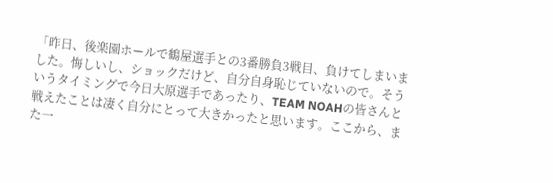「昨日、後楽園ホールで鶴屋選手との3番勝負3戦目、負けてしまいました。悔しいし、ショックだけど、自分自身恥じていないので。そういうタイミングで今日大原選手であったり、TEAM NOAHの皆さんと戦えたことは凄く自分にとって大きかったと思います。ここから、また一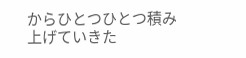からひとつひとつ積み上げていきた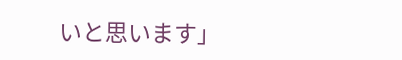いと思います」